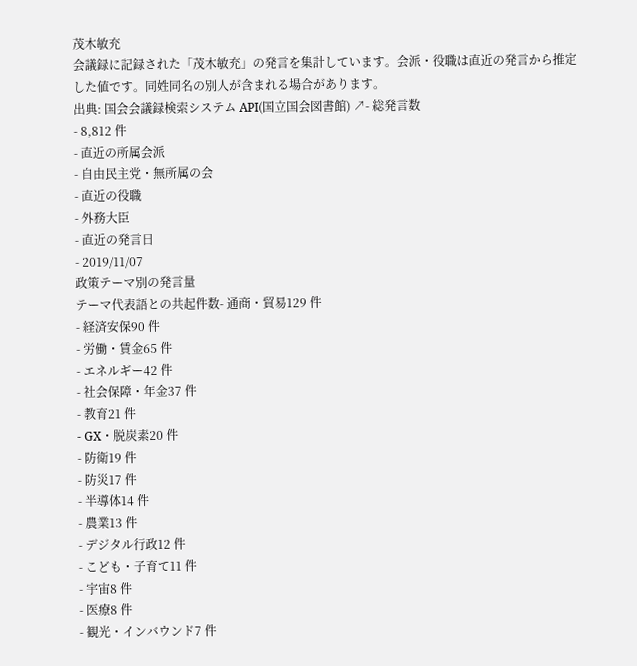茂木敏充
会議録に記録された「茂木敏充」の発言を集計しています。会派・役職は直近の発言から推定した値です。同姓同名の別人が含まれる場合があります。
出典: 国会会議録検索システム API(国立国会図書館) ↗- 総発言数
- 8,812 件
- 直近の所属会派
- 自由民主党・無所属の会
- 直近の役職
- 外務大臣
- 直近の発言日
- 2019/11/07
政策テーマ別の発言量
テーマ代表語との共起件数- 通商・貿易129 件
- 経済安保90 件
- 労働・賃金65 件
- エネルギー42 件
- 社会保障・年金37 件
- 教育21 件
- GX・脱炭素20 件
- 防衛19 件
- 防災17 件
- 半導体14 件
- 農業13 件
- デジタル行政12 件
- こども・子育て11 件
- 宇宙8 件
- 医療8 件
- 観光・インバウンド7 件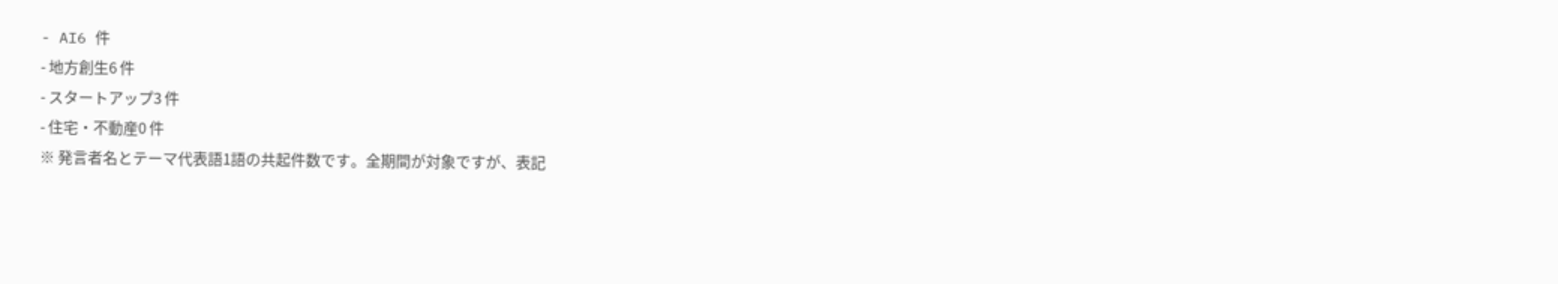- AI6 件
- 地方創生6 件
- スタートアップ3 件
- 住宅・不動産0 件
※ 発言者名とテーマ代表語1語の共起件数です。全期間が対象ですが、表記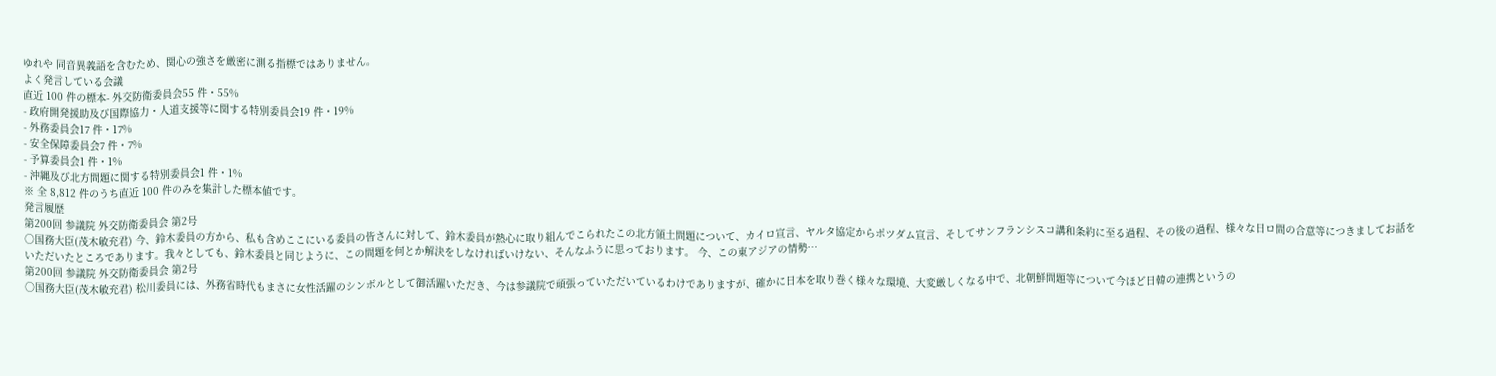ゆれや 同音異義語を含むため、関心の強さを厳密に測る指標ではありません。
よく発言している会議
直近 100 件の標本- 外交防衛委員会55 件・55%
- 政府開発援助及び国際協力・人道支援等に関する特別委員会19 件・19%
- 外務委員会17 件・17%
- 安全保障委員会7 件・7%
- 予算委員会1 件・1%
- 沖縄及び北方問題に関する特別委員会1 件・1%
※ 全 8,812 件のうち直近 100 件のみを集計した標本値です。
発言履歴
第200回 参議院 外交防衛委員会 第2号
○国務大臣(茂木敏充君) 今、鈴木委員の方から、私も含めここにいる委員の皆さんに対して、鈴木委員が熱心に取り組んでこられたこの北方領土問題について、カイロ宣言、ヤルタ協定からポツダム宣言、そしてサンフランシスコ講和条約に至る過程、その後の過程、様々な日ロ間の合意等につきましてお話をいただいたところであります。我々としても、鈴木委員と同じように、この問題を何とか解決をしなければいけない、そんなふうに思っております。 今、この東アジアの情勢…
第200回 参議院 外交防衛委員会 第2号
○国務大臣(茂木敏充君) 松川委員には、外務省時代もまさに女性活躍のシンボルとして御活躍いただき、今は参議院で頑張っていただいているわけでありますが、確かに日本を取り巻く様々な環境、大変厳しくなる中で、北朝鮮問題等について今ほど日韓の連携というの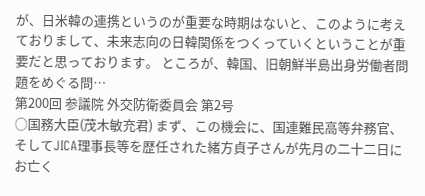が、日米韓の連携というのが重要な時期はないと、このように考えておりまして、未来志向の日韓関係をつくっていくということが重要だと思っております。 ところが、韓国、旧朝鮮半島出身労働者問題をめぐる問…
第200回 参議院 外交防衛委員会 第2号
○国務大臣(茂木敏充君) まず、この機会に、国連難民高等弁務官、そしてJICA理事長等を歴任された緒方貞子さんが先月の二十二日にお亡く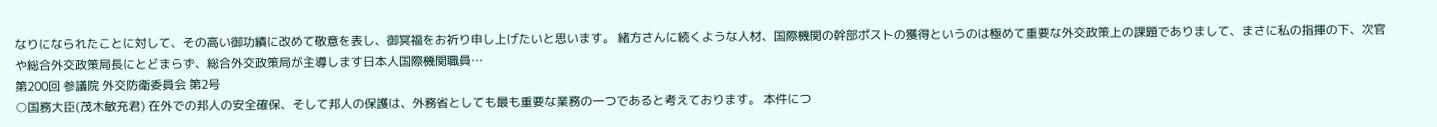なりになられたことに対して、その高い御功績に改めて敬意を表し、御冥福をお祈り申し上げたいと思います。 緒方さんに続くような人材、国際機関の幹部ポストの獲得というのは極めて重要な外交政策上の課題でありまして、まさに私の指揮の下、次官や総合外交政策局長にとどまらず、総合外交政策局が主導します日本人国際機関職員…
第200回 参議院 外交防衛委員会 第2号
○国務大臣(茂木敏充君) 在外での邦人の安全確保、そして邦人の保護は、外務省としても最も重要な業務の一つであると考えております。 本件につ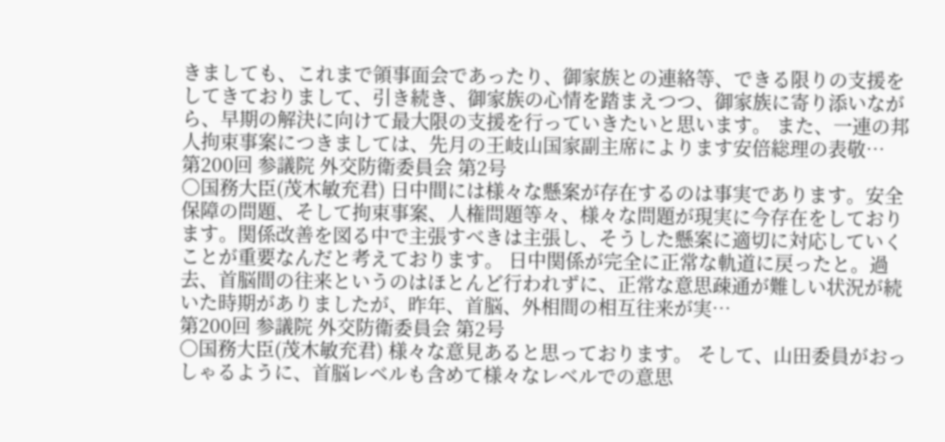きましても、これまで領事面会であったり、御家族との連絡等、できる限りの支援をしてきておりまして、引き続き、御家族の心情を踏まえつつ、御家族に寄り添いながら、早期の解決に向けて最大限の支援を行っていきたいと思います。 また、一連の邦人拘束事案につきましては、先月の王岐山国家副主席によります安倍総理の表敬…
第200回 参議院 外交防衛委員会 第2号
○国務大臣(茂木敏充君) 日中間には様々な懸案が存在するのは事実であります。安全保障の問題、そして拘束事案、人権問題等々、様々な問題が現実に今存在をしております。関係改善を図る中で主張すべきは主張し、そうした懸案に適切に対応していくことが重要なんだと考えております。 日中関係が完全に正常な軌道に戻ったと。過去、首脳間の往来というのはほとんど行われずに、正常な意思疎通が難しい状況が続いた時期がありましたが、昨年、首脳、外相間の相互往来が実…
第200回 参議院 外交防衛委員会 第2号
○国務大臣(茂木敏充君) 様々な意見あると思っております。 そして、山田委員がおっしゃるように、首脳レベルも含めて様々なレベルでの意思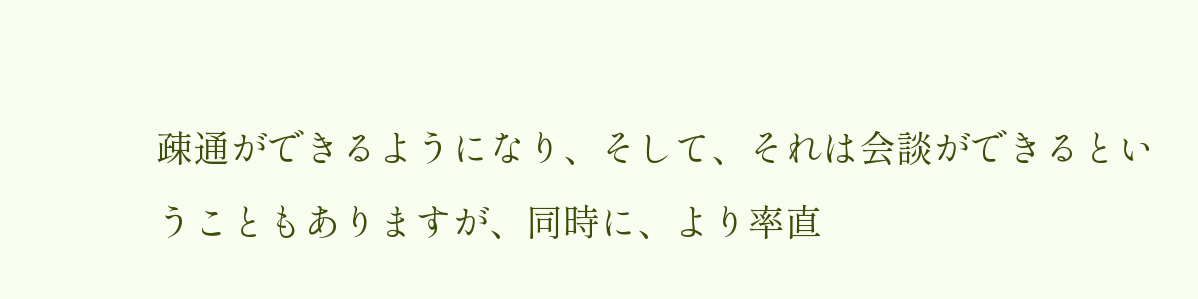疎通ができるようになり、そして、それは会談ができるということもありますが、同時に、より率直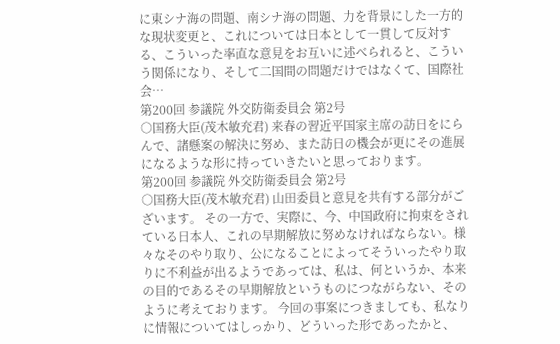に東シナ海の問題、南シナ海の問題、力を背景にした一方的な現状変更と、これについては日本として一貫して反対する、こういった率直な意見をお互いに述べられると、こういう関係になり、そして二国間の問題だけではなくて、国際社会…
第200回 参議院 外交防衛委員会 第2号
○国務大臣(茂木敏充君) 来春の習近平国家主席の訪日をにらんで、諸懸案の解決に努め、また訪日の機会が更にその進展になるような形に持っていきたいと思っております。
第200回 参議院 外交防衛委員会 第2号
○国務大臣(茂木敏充君) 山田委員と意見を共有する部分がございます。 その一方で、実際に、今、中国政府に拘束をされている日本人、これの早期解放に努めなければならない。様々なそのやり取り、公になることによってそういったやり取りに不利益が出るようであっては、私は、何というか、本来の目的であるその早期解放というものにつながらない、そのように考えております。 今回の事案につきましても、私なりに情報についてはしっかり、どういった形であったかと、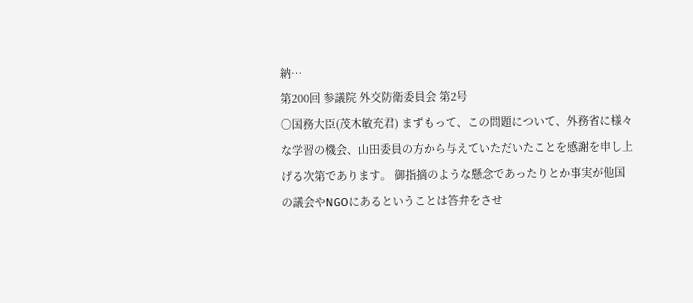納…
第200回 参議院 外交防衛委員会 第2号
○国務大臣(茂木敏充君) まずもって、この問題について、外務省に様々な学習の機会、山田委員の方から与えていただいたことを感謝を申し上げる次第であります。 御指摘のような懸念であったりとか事実が他国の議会やNGOにあるということは答弁をさせ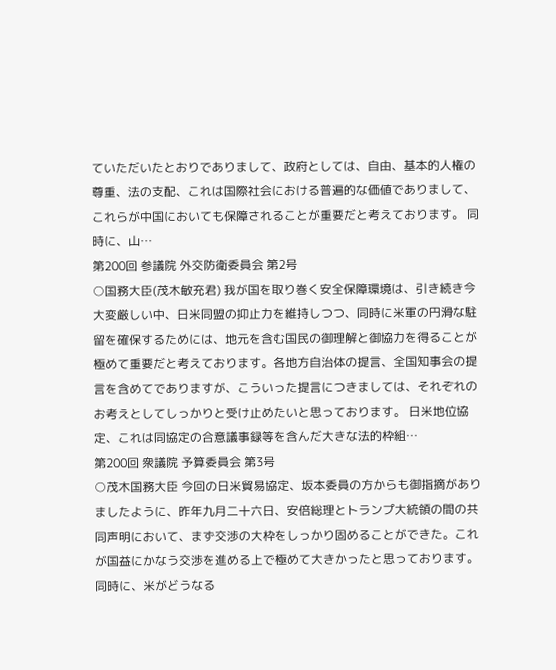ていただいたとおりでありまして、政府としては、自由、基本的人権の尊重、法の支配、これは国際社会における普遍的な価値でありまして、これらが中国においても保障されることが重要だと考えております。 同時に、山…
第200回 参議院 外交防衛委員会 第2号
○国務大臣(茂木敏充君) 我が国を取り巻く安全保障環境は、引き続き今大変厳しい中、日米同盟の抑止力を維持しつつ、同時に米軍の円滑な駐留を確保するためには、地元を含む国民の御理解と御協力を得ることが極めて重要だと考えております。各地方自治体の提言、全国知事会の提言を含めてでありますが、こういった提言につきましては、それぞれのお考えとしてしっかりと受け止めたいと思っております。 日米地位協定、これは同協定の合意議事録等を含んだ大きな法的枠組…
第200回 衆議院 予算委員会 第3号
○茂木国務大臣 今回の日米貿易協定、坂本委員の方からも御指摘がありましたように、昨年九月二十六日、安倍総理とトランプ大統領の間の共同声明において、まず交渉の大枠をしっかり固めることができた。これが国益にかなう交渉を進める上で極めて大きかったと思っております。 同時に、米がどうなる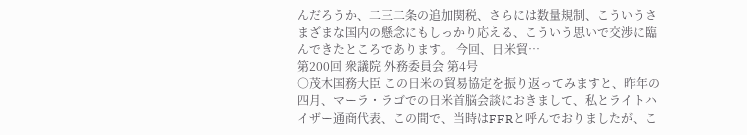んだろうか、二三二条の追加関税、さらには数量規制、こういうさまざまな国内の懸念にもしっかり応える、こういう思いで交渉に臨んできたところであります。 今回、日米貿…
第200回 衆議院 外務委員会 第4号
○茂木国務大臣 この日米の貿易協定を振り返ってみますと、昨年の四月、マーラ・ラゴでの日米首脳会談におきまして、私とライトハイザー通商代表、この間で、当時はFFRと呼んでおりましたが、こ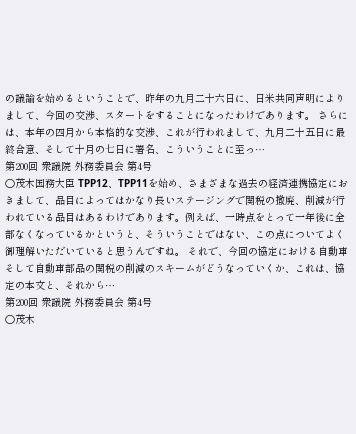の議論を始めるということで、昨年の九月二十六日に、日米共同声明によりまして、今回の交渉、スタートをすることになったわけであります。 さらには、本年の四月から本格的な交渉、これが行われまして、九月二十五日に最終合意、そして十月の七日に署名、こういうことに至っ…
第200回 衆議院 外務委員会 第4号
○茂木国務大臣 TPP12、TPP11を始め、さまざまな過去の経済連携協定におきまして、品目によってはかなり長いステージングで関税の撤廃、削減が行われている品目はあるわけであります。例えば、一時点をとって一年後に全部なくなっているかというと、そういうことではない、この点についてよく御理解いただいていると思うんですね。 それで、今回の協定における自動車そして自動車部品の関税の削減のスキームがどうなっていくか、これは、協定の本文と、それから…
第200回 衆議院 外務委員会 第4号
○茂木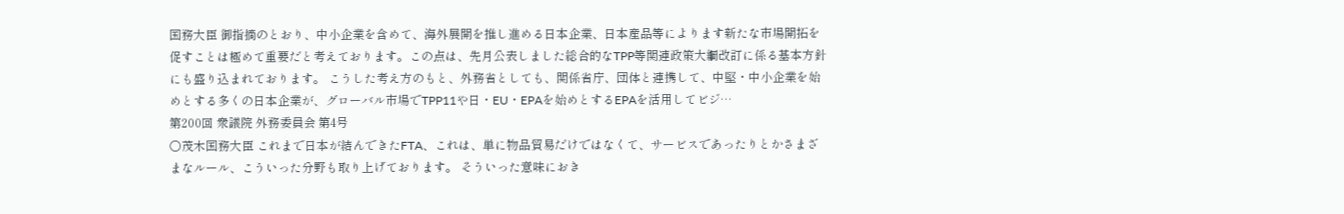国務大臣 御指摘のとおり、中小企業を含めて、海外展開を推し進める日本企業、日本産品等によります新たな市場開拓を促すことは極めて重要だと考えております。この点は、先月公表しました総合的なTPP等関連政策大綱改訂に係る基本方針にも盛り込まれております。 こうした考え方のもと、外務省としても、関係省庁、団体と連携して、中堅・中小企業を始めとする多くの日本企業が、グローバル市場でTPP11や日・EU・EPAを始めとするEPAを活用してビジ…
第200回 衆議院 外務委員会 第4号
○茂木国務大臣 これまで日本が結んできたFTA、これは、単に物品貿易だけではなくて、サービスであったりとかさまざまなルール、こういった分野も取り上げております。 そういった意味におき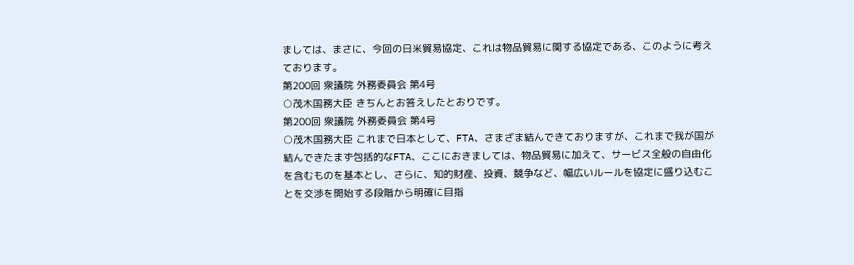ましては、まさに、今回の日米貿易協定、これは物品貿易に関する協定である、このように考えております。
第200回 衆議院 外務委員会 第4号
○茂木国務大臣 きちんとお答えしたとおりです。
第200回 衆議院 外務委員会 第4号
○茂木国務大臣 これまで日本として、FTA、さまざま結んできておりますが、これまで我が国が結んできたまず包括的なFTA、ここにおきましては、物品貿易に加えて、サービス全般の自由化を含むものを基本とし、さらに、知的財産、投資、競争など、幅広いルールを協定に盛り込むことを交渉を開始する段階から明確に目指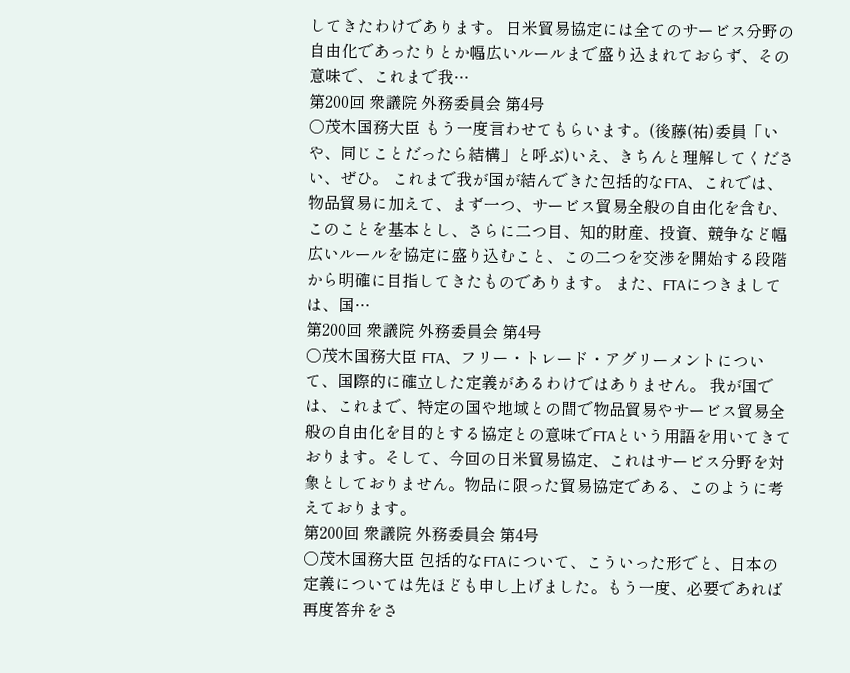してきたわけであります。 日米貿易協定には全てのサービス分野の自由化であったりとか幅広いルールまで盛り込まれておらず、その意味で、これまで我…
第200回 衆議院 外務委員会 第4号
○茂木国務大臣 もう一度言わせてもらいます。(後藤(祐)委員「いや、同じことだったら結構」と呼ぶ)いえ、きちんと理解してください、ぜひ。 これまで我が国が結んできた包括的なFTA、これでは、物品貿易に加えて、まず一つ、サービス貿易全般の自由化を含む、このことを基本とし、さらに二つ目、知的財産、投資、競争など幅広いルールを協定に盛り込むこと、この二つを交渉を開始する段階から明確に目指してきたものであります。 また、FTAにつきましては、国…
第200回 衆議院 外務委員会 第4号
○茂木国務大臣 FTA、フリー・トレード・アグリーメントについて、国際的に確立した定義があるわけではありません。 我が国では、これまで、特定の国や地域との間で物品貿易やサービス貿易全般の自由化を目的とする協定との意味でFTAという用語を用いてきております。そして、今回の日米貿易協定、これはサービス分野を対象としておりません。物品に限った貿易協定である、このように考えております。
第200回 衆議院 外務委員会 第4号
○茂木国務大臣 包括的なFTAについて、こういった形でと、日本の定義については先ほども申し上げました。もう一度、必要であれば再度答弁をさ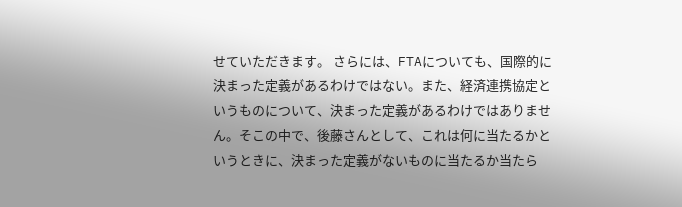せていただきます。 さらには、FTAについても、国際的に決まった定義があるわけではない。また、経済連携協定というものについて、決まった定義があるわけではありません。そこの中で、後藤さんとして、これは何に当たるかというときに、決まった定義がないものに当たるか当たら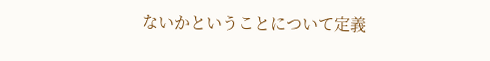ないかということについて定義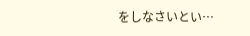をしなさいとい…